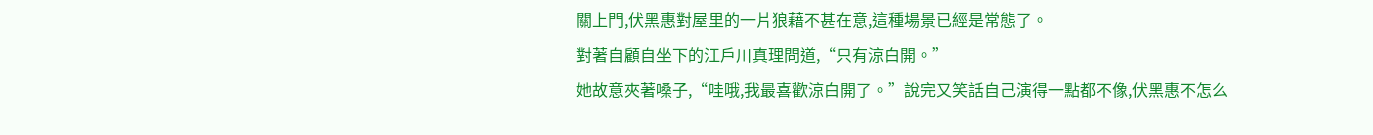關上門,伏黑惠對屋里的一片狼藉不甚在意,這種場景已經是常態了。
對著自顧自坐下的江戶川真理問道,“只有涼白開。”
她故意夾著嗓子,“哇哦,我最喜歡涼白開了。”說完又笑話自己演得一點都不像,伏黑惠不怎么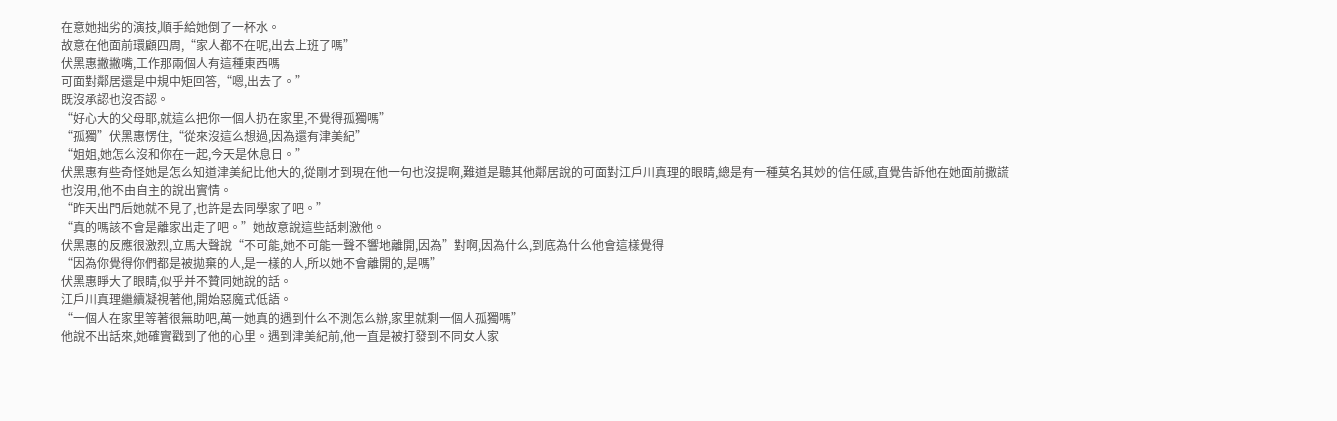在意她拙劣的演技,順手給她倒了一杯水。
故意在他面前環顧四周,“家人都不在呢,出去上班了嗎”
伏黑惠撇撇嘴,工作那兩個人有這種東西嗎
可面對鄰居還是中規中矩回答,“嗯,出去了。”
既沒承認也沒否認。
“好心大的父母耶,就這么把你一個人扔在家里,不覺得孤獨嗎”
“孤獨”伏黑惠愣住,“從來沒這么想過,因為還有津美紀”
“姐姐,她怎么沒和你在一起,今天是休息日。”
伏黑惠有些奇怪她是怎么知道津美紀比他大的,從剛才到現在他一句也沒提啊,難道是聽其他鄰居說的可面對江戶川真理的眼睛,總是有一種莫名其妙的信任感,直覺告訴他在她面前撒謊也沒用,他不由自主的說出實情。
“昨天出門后她就不見了,也許是去同學家了吧。”
“真的嗎該不會是離家出走了吧。”她故意說這些話刺激他。
伏黑惠的反應很激烈,立馬大聲說“不可能,她不可能一聲不響地離開,因為”對啊,因為什么,到底為什么他會這樣覺得
“因為你覺得你們都是被拋棄的人,是一樣的人,所以她不會離開的,是嗎”
伏黑惠睜大了眼睛,似乎并不贊同她說的話。
江戶川真理繼續凝視著他,開始惡魔式低語。
“一個人在家里等著很無助吧,萬一她真的遇到什么不測怎么辦,家里就剩一個人孤獨嗎”
他說不出話來,她確實戳到了他的心里。遇到津美紀前,他一直是被打發到不同女人家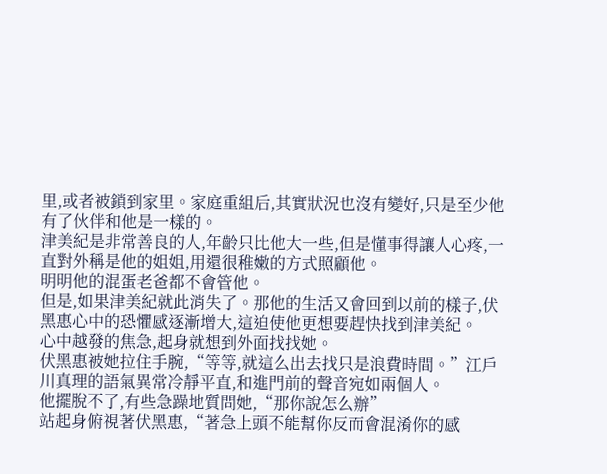里,或者被鎖到家里。家庭重組后,其實狀況也沒有變好,只是至少他有了伙伴和他是一樣的。
津美紀是非常善良的人,年齡只比他大一些,但是懂事得讓人心疼,一直對外稱是他的姐姐,用還很稚嫩的方式照顧他。
明明他的混蛋老爸都不會管他。
但是,如果津美紀就此消失了。那他的生活又會回到以前的樣子,伏黑惠心中的恐懼感逐漸增大,這迫使他更想要趕快找到津美紀。
心中越發的焦急,起身就想到外面找找她。
伏黑惠被她拉住手腕,“等等,就這么出去找只是浪費時間。”江戶川真理的語氣異常冷靜平直,和進門前的聲音宛如兩個人。
他擺脫不了,有些急躁地質問她,“那你說怎么辦”
站起身俯視著伏黑惠,“著急上頭不能幫你反而會混淆你的感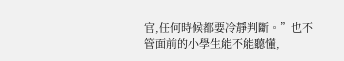官,任何時候都要冷靜判斷。”也不管面前的小學生能不能聽懂,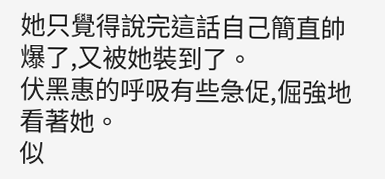她只覺得說完這話自己簡直帥爆了,又被她裝到了。
伏黑惠的呼吸有些急促,倔強地看著她。
似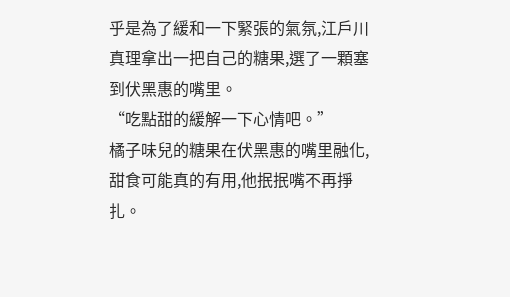乎是為了緩和一下緊張的氣氛,江戶川真理拿出一把自己的糖果,選了一顆塞到伏黑惠的嘴里。
“吃點甜的緩解一下心情吧。”
橘子味兒的糖果在伏黑惠的嘴里融化,甜食可能真的有用,他抿抿嘴不再掙扎。